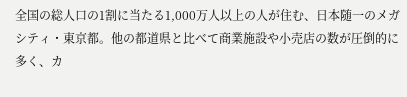全国の総人口の1割に当たる1,000万人以上の人が住む、日本随一のメガシティ・東京都。他の都道県と比べて商業施設や小売店の数が圧倒的に多く、カ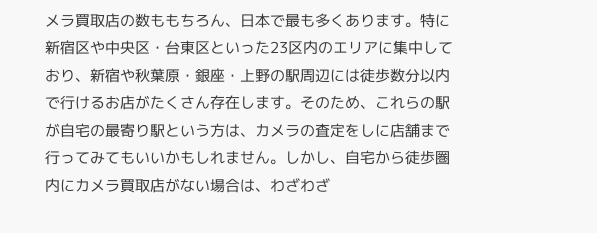メラ買取店の数ももちろん、日本で最も多くあります。特に新宿区や中央区・台東区といった23区内のエリアに集中しており、新宿や秋葉原・銀座・上野の駅周辺には徒歩数分以内で行けるお店がたくさん存在します。そのため、これらの駅が自宅の最寄り駅という方は、カメラの査定をしに店舗まで行ってみてもいいかもしれません。しかし、自宅から徒歩圏内にカメラ買取店がない場合は、わざわざ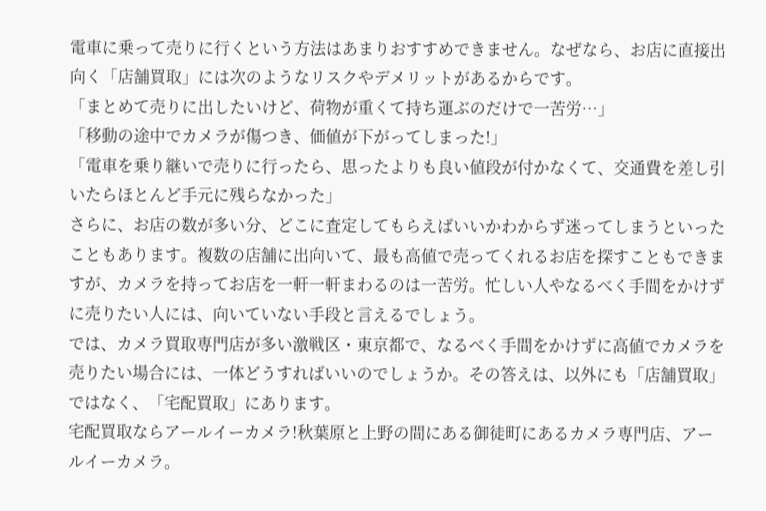電車に乗って売りに行くという方法はあまりおすすめできません。なぜなら、お店に直接出向く「店舗買取」には次のようなリスクやデメリットがあるからです。
「まとめて売りに出したいけど、荷物が重くて持ち運ぶのだけで一苦労…」
「移動の途中でカメラが傷つき、価値が下がってしまった!」
「電車を乗り継いで売りに行ったら、思ったよりも良い値段が付かなくて、交通費を差し引いたらほとんど手元に残らなかった」
さらに、お店の数が多い分、どこに査定してもらえばいいかわからず迷ってしまうといったこともあります。複数の店舗に出向いて、最も高値で売ってくれるお店を探すこともできますが、カメラを持ってお店を一軒一軒まわるのは一苦労。忙しい人やなるべく手間をかけずに売りたい人には、向いていない手段と言えるでしょう。
では、カメラ買取専門店が多い激戦区・東京都で、なるべく手間をかけずに高値でカメラを売りたい場合には、一体どうすればいいのでしょうか。その答えは、以外にも「店舗買取」ではなく、「宅配買取」にあります。
宅配買取ならアールイーカメラ!秋葉原と上野の間にある御徒町にあるカメラ専門店、アールイーカメラ。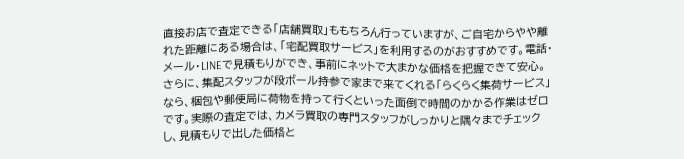直接お店で査定できる「店舗買取」ももちろん行っていますが、ご自宅からやや離れた距離にある場合は、「宅配買取サービス」を利用するのがおすすめです。電話・メール・LINEで見積もりができ、事前にネットで大まかな価格を把握できて安心。さらに、集配スタッフが段ボール持参で家まで来てくれる「らくらく集荷サービス」なら、梱包や郵便局に荷物を持って行くといった面倒で時間のかかる作業はゼロです。実際の査定では、カメラ買取の専門スタッフがしっかりと隅々までチェックし、見積もりで出した価格と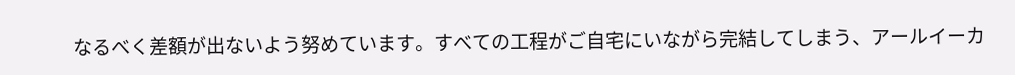なるべく差額が出ないよう努めています。すべての工程がご自宅にいながら完結してしまう、アールイーカ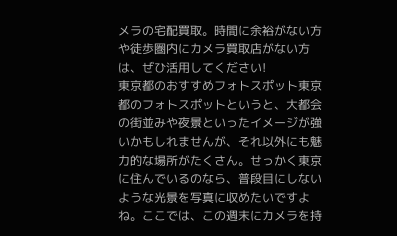メラの宅配買取。時間に余裕がない方や徒歩圏内にカメラ買取店がない方は、ぜひ活用してください!
東京都のおすすめフォトスポット東京都のフォトスポットというと、大都会の街並みや夜景といったイメージが強いかもしれませんが、それ以外にも魅力的な場所がたくさん。せっかく東京に住んでいるのなら、普段目にしないような光景を写真に収めたいですよね。ここでは、この週末にカメラを持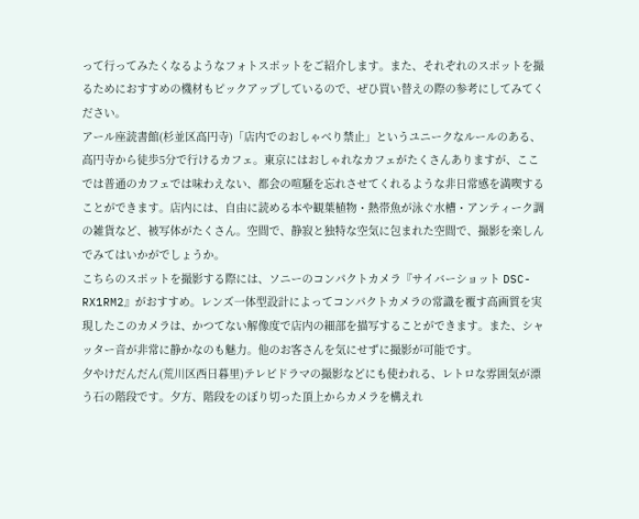って行ってみたくなるようなフォトスポットをご紹介します。また、それぞれのスポットを撮るためにおすすめの機材もピックアップしているので、ぜひ買い替えの際の参考にしてみてください。
アール座読書館(杉並区高円寺)「店内でのおしゃべり禁止」というユニークなルールのある、高円寺から徒歩5分で行けるカフェ。東京にはおしゃれなカフェがたくさんありますが、ここでは普通のカフェでは味わえない、都会の喧騒を忘れさせてくれるような非日常感を満喫することができます。店内には、自由に読める本や観葉植物・熱帯魚が泳ぐ水槽・アンティーク調の雑貨など、被写体がたくさん。空間で、静寂と独特な空気に包まれた空間で、撮影を楽しんでみてはいかがでしょうか。
こちらのスポットを撮影する際には、ソニーのコンパクトカメラ『サイバーショット DSC-RX1RM2』がおすすめ。レンズ一体型設計によってコンパクトカメラの常識を覆す高画質を実現したこのカメラは、かつてない解像度で店内の細部を描写することができます。また、シャッター音が非常に静かなのも魅力。他のお客さんを気にせずに撮影が可能です。
夕やけだんだん(荒川区西日暮里)テレビドラマの撮影などにも使われる、レトロな雰囲気が漂う石の階段です。夕方、階段をのぼり切った頂上からカメラを構えれ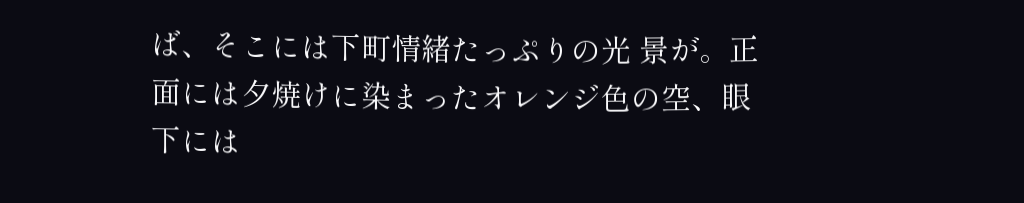ば、そこには下町情緒たっぷりの光 景が。正面には夕焼けに染まったオレンジ色の空、眼下には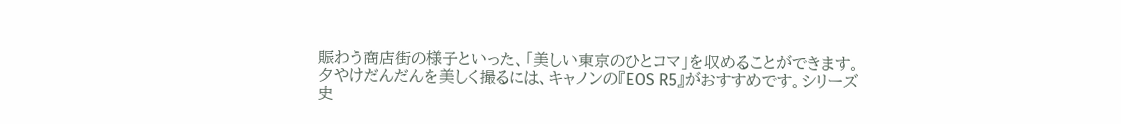賑わう商店街の様子といった、「美しい東京のひとコマ」を収めることができます。
夕やけだんだんを美しく撮るには、キャノンの『EOS R5』がおすすめです。シリーズ史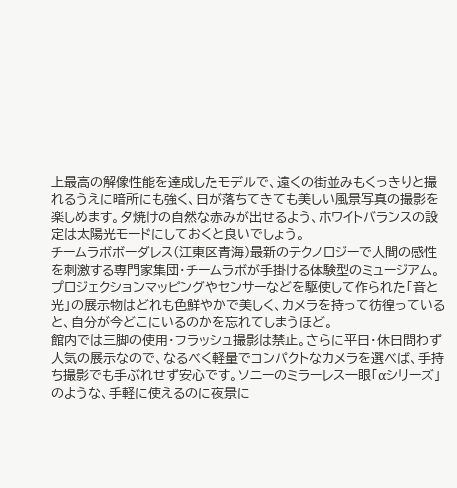上最高の解像性能を達成したモデルで、遠くの街並みもくっきりと撮れるうえに暗所にも強く、日が落ちてきても美しい風景写真の撮影を楽しめます。夕焼けの自然な赤みが出せるよう、ホワイトバランスの設定は太陽光モードにしておくと良いでしょう。
チームラボボーダレス(江東区青海)最新のテクノロジーで人間の感性を刺激する専門家集団・チームラボが手掛ける体験型のミュージアム。プロジェクションマッピングやセンサーなどを駆使して作られた「音と光」の展示物はどれも色鮮やかで美しく、カメラを持って彷徨っていると、自分が今どこにいるのかを忘れてしまうほど。
館内では三脚の使用・フラッシュ撮影は禁止。さらに平日・休日問わず人気の展示なので、なるべく軽量でコンパクトなカメラを選べば、手持ち撮影でも手ぶれせず安心です。ソニーのミラーレス一眼「αシリーズ」のような、手軽に使えるのに夜景に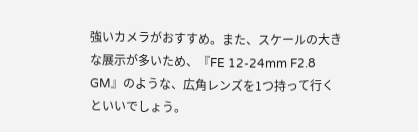強いカメラがおすすめ。また、スケールの大きな展示が多いため、『FE 12-24mm F2.8 GM』のような、広角レンズを1つ持って行くといいでしょう。